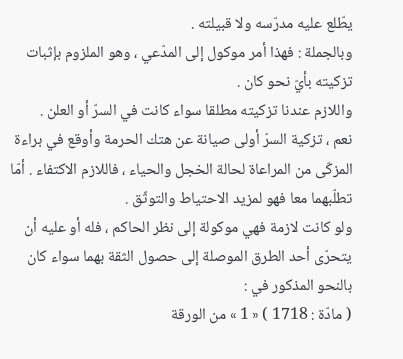يطّلع عليه مدرّسه ولا قبيلته .
وبالجملة : فهذا أمر موكول إلى المدّعي ، وهو الملزوم بإثبات تزكيته بأيّ نحو كان .
واللازم عندنا تزكيته مطلقا سواء كانت في السرّ أو العلن .
نعم ، تزكية السرّ أولى صيانة عن هتك الحرمة وأوقع في براءة المزكّى من المراعاة لحالة الخجل والحياء ، فاللازم الاكتفاء . أمّا تطلّبهما معا فهو لمزيد الاحتياط والتوثّق .
ولو كانت لازمة فهي موكولة إلى نظر الحاكم ، فله أو عليه أن يتحرّى أحد الطرق الموصلة إلى حصول الثقة بهما سواء كان بالنحو المذكور في :
( مادّة : 1718 ) « 1 » من الورقة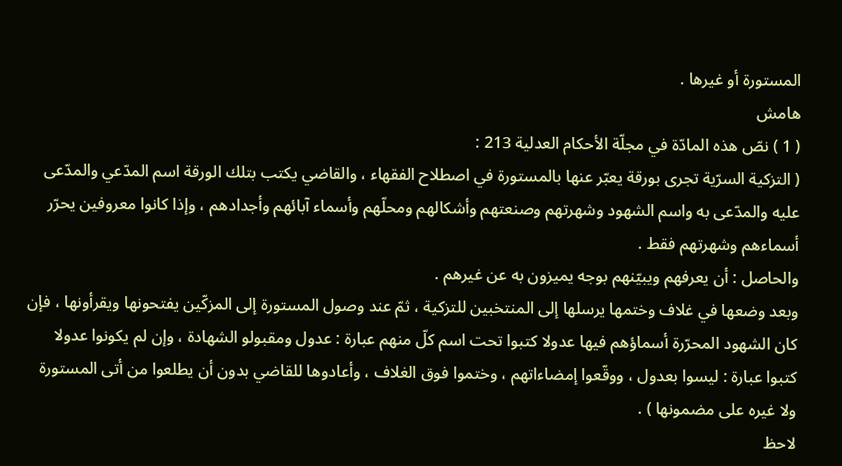المستورة أو غيرها .
هامش
( 1 ) نصّ هذه المادّة في مجلّة الأحكام العدلية 213 :
( التزكية السرّية تجرى بورقة يعبّر عنها بالمستورة في اصطلاح الفقهاء ، والقاضي يكتب بتلك الورقة اسم المدّعي والمدّعى عليه والمدّعى به واسم الشهود وشهرتهم وصنعتهم وأشكالهم ومحلّهم وأسماء آبائهم وأجدادهم ، وإذا كانوا معروفين يحرّر أسماءهم وشهرتهم فقط .
والحاصل : أن يعرفهم ويبيّنهم بوجه يميزون به عن غيرهم .
وبعد وضعها في غلاف وختمها يرسلها إلى المنتخبين للتزكية ، ثمّ عند وصول المستورة إلى المزكّين يفتحونها ويقرأونها ، فإن كان الشهود المحرّرة أسماؤهم فيها عدولا كتبوا تحت اسم كلّ منهم عبارة : عدول ومقبولو الشهادة ، وإن لم يكونوا عدولا كتبوا عبارة : ليسوا بعدول ، ووقّعوا إمضاءاتهم ، وختموا فوق الغلاف ، وأعادوها للقاضي بدون أن يطلعوا من أتى المستورة ولا غيره على مضمونها ) .
لاحظ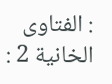: الفتاوى الخانية 2 :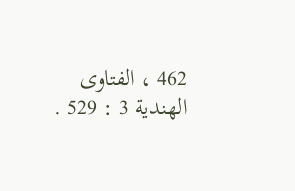462 ، الفتاوى الهندية 3 : 529 .